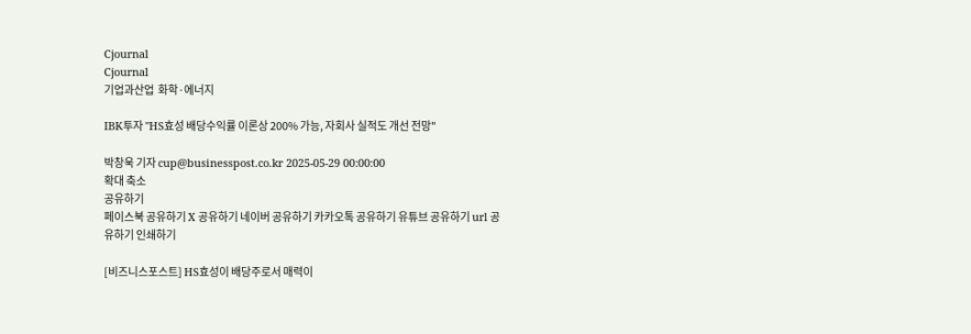Cjournal
Cjournal
기업과산업  화학·에너지

IBK투자 "HS효성 배당수익률 이론상 200% 가능, 자회사 실적도 개선 전망"

박창욱 기자 cup@businesspost.co.kr 2025-05-29 00:00:00
확대 축소
공유하기
페이스북 공유하기 X 공유하기 네이버 공유하기 카카오톡 공유하기 유튜브 공유하기 url 공유하기 인쇄하기

[비즈니스포스트] HS효성이 배당주로서 매력이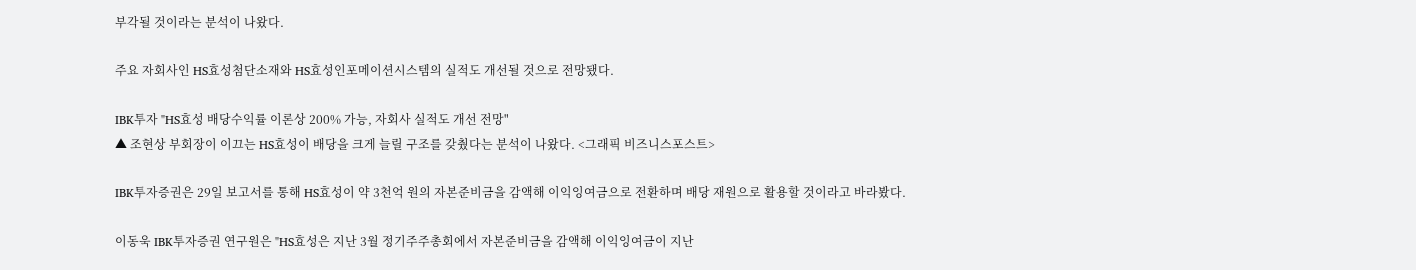부각될 것이라는 분석이 나왔다.

주요 자회사인 HS효성첨단소재와 HS효성인포메이션시스템의 실적도 개선될 것으로 전망됐다.

IBK투자 "HS효성 배당수익률 이론상 200% 가능, 자회사 실적도 개선 전망"
▲ 조현상 부회장이 이끄는 HS효성이 배당을 크게 늘릴 구조를 갖췄다는 분석이 나왔다. <그래픽 비즈니스포스트>

IBK투자증권은 29일 보고서를 통해 HS효성이 약 3천억 원의 자본준비금을 감액해 이익잉여금으로 전환하며 배당 재원으로 활용할 것이라고 바라봤다.

이동욱 IBK투자증권 연구원은 "HS효성은 지난 3월 정기주주총회에서 자본준비금을 감액해 이익잉여금이 지난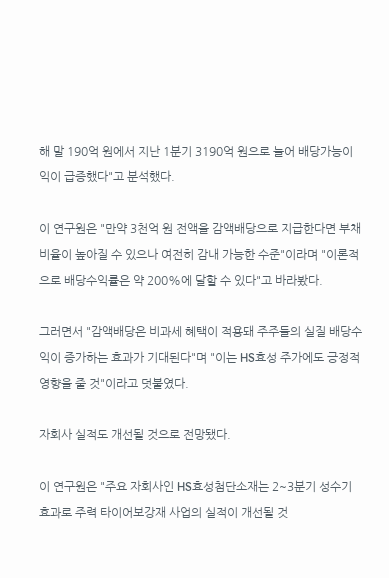해 말 190억 원에서 지난 1분기 3190억 원으로 늘어 배당가능이익이 급증했다"고 분석했다.

이 연구원은 "만약 3천억 원 전액을 감액배당으로 지급한다면 부채비율이 높아질 수 있으나 여전히 감내 가능한 수준"이라며 "이론적으로 배당수익률은 약 200%에 달할 수 있다"고 바라봤다.

그러면서 "감액배당은 비과세 혜택이 적용돼 주주들의 실질 배당수익이 증가하는 효과가 기대된다"며 "이는 HS효성 주가에도 긍정적 영향을 줄 것"이라고 덧붙였다.

자회사 실적도 개선될 것으로 전망됐다.

이 연구원은 "주요 자회사인 HS효성첨단소재는 2~3분기 성수기 효과로 주력 타이어보강재 사업의 실적이 개선될 것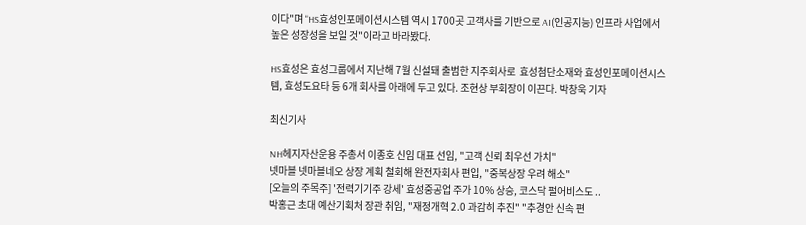이다"며 "HS효성인포메이션시스템 역시 1700곳 고객사를 기반으로 AI(인공지능) 인프라 사업에서 높은 성장성을 보일 것"이라고 바라봤다.

HS효성은 효성그룹에서 지난해 7월 신설돼 출범한 지주회사로  효성첨단소재와 효성인포메이션시스템, 효성도요타 등 6개 회사를 아래에 두고 있다. 조현상 부회장이 이끈다. 박창욱 기자

최신기사

NH헤지자산운용 주총서 이종호 신임 대표 선임, "고객 신뢰 최우선 가치"
넷마블 넷마블네오 상장 계획 철회해 완전자회사 편입, "중복상장 우려 해소"
[오늘의 주목주] '전력기기주 강세' 효성중공업 주가 10% 상승, 코스닥 펄어비스도 ..
박홍근 초대 예산기획처 장관 취임, "재정개혁 2.0 과감히 추진" "추경안 신속 편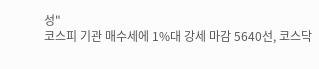성"
코스피 기관 매수세에 1%대 강세 마감 5640선, 코스닥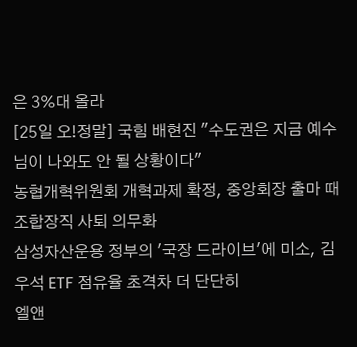은 3%대 올라
[25일 오!정말] 국힘 배현진 "수도권은 지금 예수님이 나와도 안 될 상황이다"
농협개혁위원회 개혁과제 확정, 중앙회장 출마 때 조합장직 사퇴 의무화
삼성자산운용 정부의 '국장 드라이브'에 미소, 김우석 ETF 점유율 초격차 더 단단히
엘앤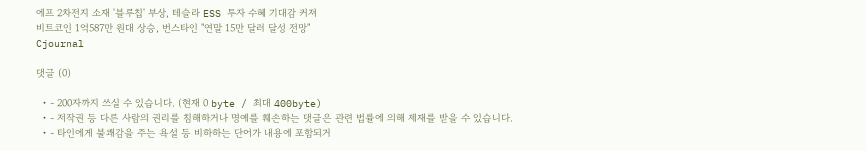에프 2차전지 소재 '블루칩' 부상, 테슬라 ESS 투자 수혜 기대감 커져
비트코인 1억587만 원대 상승, 번스타인 "연말 15만 달러 달성 전망"
Cjournal

댓글 (0)

  • - 200자까지 쓰실 수 있습니다. (현재 0 byte / 최대 400byte)
  • - 저작권 등 다른 사람의 권리를 침해하거나 명예를 훼손하는 댓글은 관련 법률에 의해 제재를 받을 수 있습니다.
  • - 타인에게 불쾌감을 주는 욕설 등 비하하는 단어가 내용에 포함되거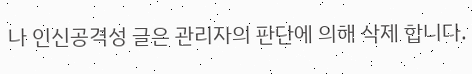나 인신공격성 글은 관리자의 판단에 의해 삭제 합니다.